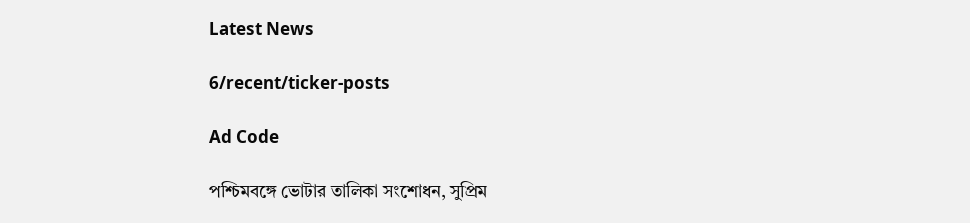Latest News

6/recent/ticker-posts

Ad Code

পশ্চিমবঙ্গে ভোটার তালিকা সংশোধন, সুপ্রিম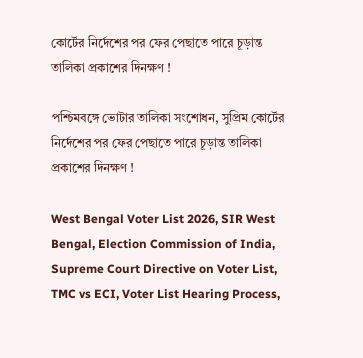কোর্টের নির্দেশের পর ফের পেছাতে পারে চূড়ান্ত তালিকা প্রকাশের দিনক্ষণ !

পশ্চিমবঙ্গে ভোটার তালিকা সংশোধন, সুপ্রিম কোর্টের নির্দেশের পর ফের পেছাতে পারে চূড়ান্ত তালিকা প্রকাশের দিনক্ষণ !

West Bengal Voter List 2026, SIR West Bengal, Election Commission of India, Supreme Court Directive on Voter List, TMC vs ECI, Voter List Hearing Process,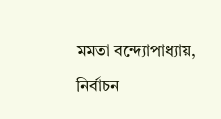মমতা বন্দ্যোপাধ্যায়, নির্বাচন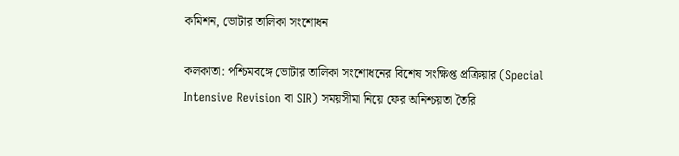কমিশন, ভোটার তালিকা সংশোধন

কলকাতা: পশ্চিমবঙ্গে ভোটার তালিকা সংশোধনের বিশেষ সংক্ষিপ্ত প্রক্রিয়ার (Special Intensive Revision বা SIR) সময়সীমা নিয়ে ফের অনিশ্চয়তা তৈরি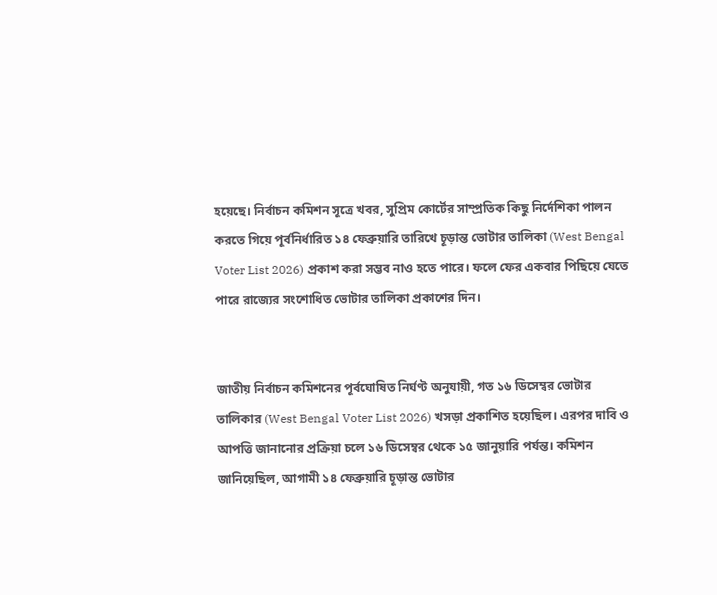হয়েছে। নির্বাচন কমিশন সূত্রে খবর, সুপ্রিম কোর্টের সাম্প্রতিক কিছু নির্দেশিকা পালন করতে গিয়ে পূর্বনির্ধারিত ১৪ ফেব্রুয়ারি তারিখে চূড়ান্ত ভোটার তালিকা (West Bengal Voter List 2026) প্রকাশ করা সম্ভব নাও হতে পারে। ফলে ফের একবার পিছিয়ে যেতে পারে রাজ্যের সংশোধিত ভোটার তালিকা প্রকাশের দিন।


জাতীয় নির্বাচন কমিশনের পূর্বঘোষিত নির্ঘণ্ট অনুযায়ী, গত ১৬ ডিসেম্বর ভোটার তালিকার (West Bengal Voter List 2026) খসড়া প্রকাশিত হয়েছিল। এরপর দাবি ও আপত্তি জানানোর প্রক্রিয়া চলে ১৬ ডিসেম্বর থেকে ১৫ জানুয়ারি পর্যন্ত। কমিশন জানিয়েছিল, আগামী ১৪ ফেব্রুয়ারি চূড়ান্ত ভোটার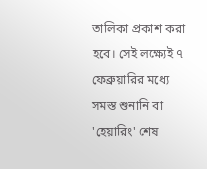তালিকা প্রকাশ করা হবে। সেই লক্ষ্যেই ৭ ফেব্রুয়ারির মধ্যে সমস্ত শুনানি বা 'হেয়ারিং' শেষ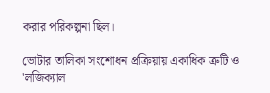করার পরিকল্পনা ছিল।

ভোটার তালিকা সংশোধন প্রক্রিয়ায় একাধিক ত্রুটি ও 'লজিক্যাল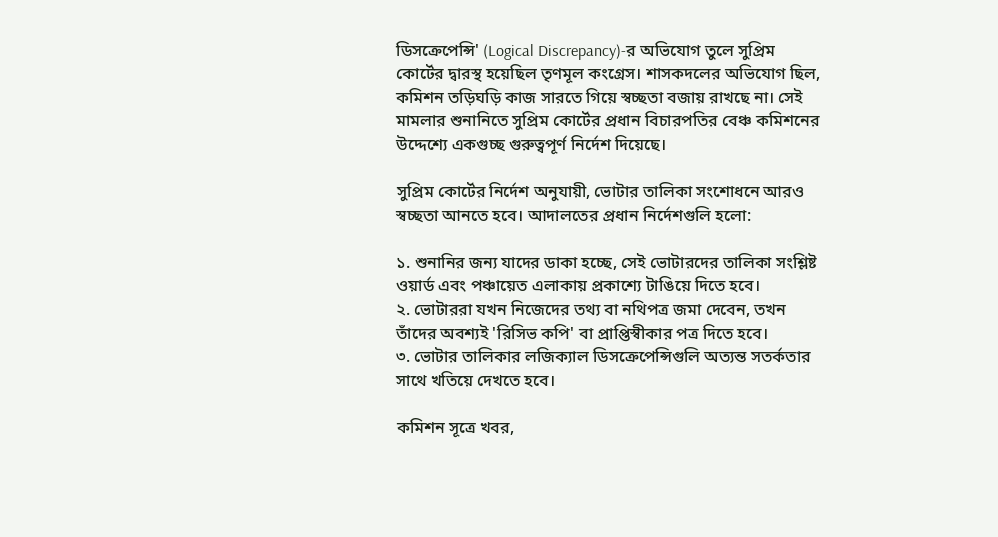ডিসক্রেপেন্সি' (Logical Discrepancy)-র অভিযোগ তুলে সুপ্রিম কোর্টের দ্বারস্থ হয়েছিল তৃণমূল কংগ্রেস। শাসকদলের অভিযোগ ছিল, কমিশন তড়িঘড়ি কাজ সারতে গিয়ে স্বচ্ছতা বজায় রাখছে না। সেই মামলার শুনানিতে সুপ্রিম কোর্টের প্রধান বিচারপতির বেঞ্চ কমিশনের উদ্দেশ্যে একগুচ্ছ গুরুত্বপূর্ণ নির্দেশ দিয়েছে।

সুপ্রিম কোর্টের নির্দেশ অনুযায়ী, ভোটার তালিকা সংশোধনে আরও স্বচ্ছতা আনতে হবে। আদালতের প্রধান নির্দেশগুলি হলো:

১. শুনানির জন্য যাদের ডাকা হচ্ছে, সেই ভোটারদের তালিকা সংশ্লিষ্ট ওয়ার্ড এবং পঞ্চায়েত এলাকায় প্রকাশ্যে টাঙিয়ে দিতে হবে।
২. ভোটাররা যখন নিজেদের তথ্য বা নথিপত্র জমা দেবেন, তখন তাঁদের অবশ্যই 'রিসিভ কপি' বা প্রাপ্তিস্বীকার পত্র দিতে হবে।
৩. ভোটার তালিকার লজিক্যাল ডিসক্রেপেন্সিগুলি অত্যন্ত সতর্কতার সাথে খতিয়ে দেখতে হবে।

কমিশন সূত্রে খবর,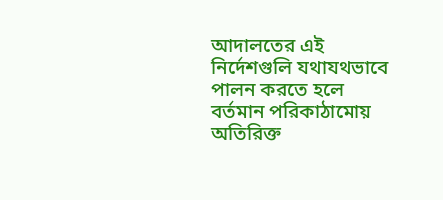আদালতের এই নির্দেশগুলি যথাযথভাবে পালন করতে হলে বর্তমান পরিকাঠামোয় অতিরিক্ত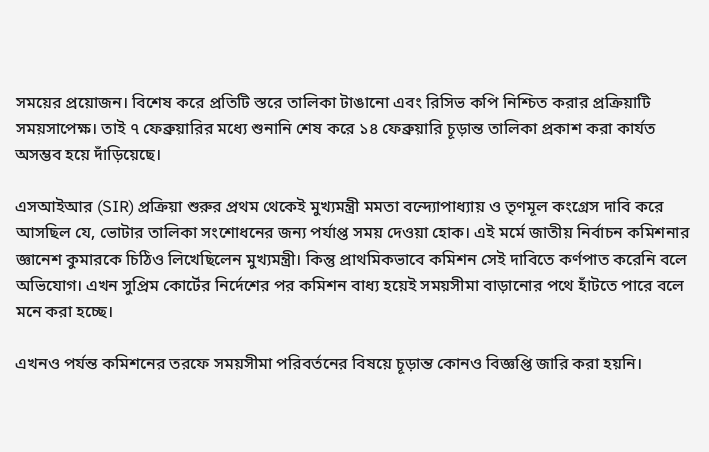সময়ের প্রয়োজন। বিশেষ করে প্রতিটি স্তরে তালিকা টাঙানো এবং রিসিভ কপি নিশ্চিত করার প্রক্রিয়াটি সময়সাপেক্ষ। তাই ৭ ফেব্রুয়ারির মধ্যে শুনানি শেষ করে ১৪ ফেব্রুয়ারি চূড়ান্ত তালিকা প্রকাশ করা কার্যত অসম্ভব হয়ে দাঁড়িয়েছে।

এসআইআর (SIR) প্রক্রিয়া শুরুর প্রথম থেকেই মুখ্যমন্ত্রী মমতা বন্দ্যোপাধ্যায় ও তৃণমূল কংগ্রেস দাবি করে আসছিল যে, ভোটার তালিকা সংশোধনের জন্য পর্যাপ্ত সময় দেওয়া হোক। এই মর্মে জাতীয় নির্বাচন কমিশনার জ্ঞানেশ কুমারকে চিঠিও লিখেছিলেন মুখ্যমন্ত্রী। কিন্তু প্রাথমিকভাবে কমিশন সেই দাবিতে কর্ণপাত করেনি বলে অভিযোগ। এখন সুপ্রিম কোর্টের নির্দেশের পর কমিশন বাধ্য হয়েই সময়সীমা বাড়ানোর পথে হাঁটতে পারে বলে মনে করা হচ্ছে।

এখনও পর্যন্ত কমিশনের তরফে সময়সীমা পরিবর্তনের বিষয়ে চূড়ান্ত কোনও বিজ্ঞপ্তি জারি করা হয়নি।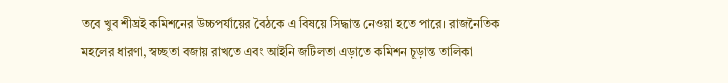তবে খুব শীঘ্রই কমিশনের উচ্চপর্যায়ের বৈঠকে এ বিষয়ে সিদ্ধান্ত নেওয়া হতে পারে। রাজনৈতিক মহলের ধারণা, স্বচ্ছতা বজায় রাখতে এবং আইনি জটিলতা এড়াতে কমিশন চূড়ান্ত তালিকা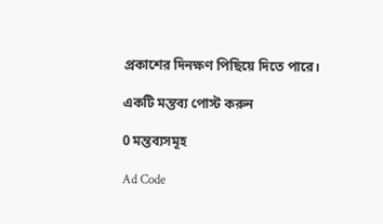প্রকাশের দিনক্ষণ পিছিয়ে দিতে পারে।

একটি মন্তব্য পোস্ট করুন

0 মন্তব্যসমূহ

Ad Code